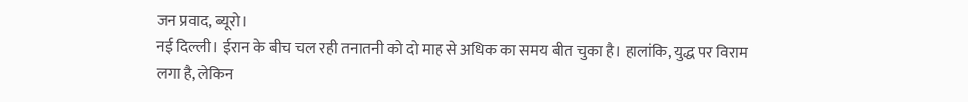जन प्रवाद, ब्यूरो।
नई दिल्ली। ईरान के बीच चल रही तनातनी को दो माह से अधिक का समय बीत चुका है। हालांकि, युद्ध पर विराम लगा है, लेकिन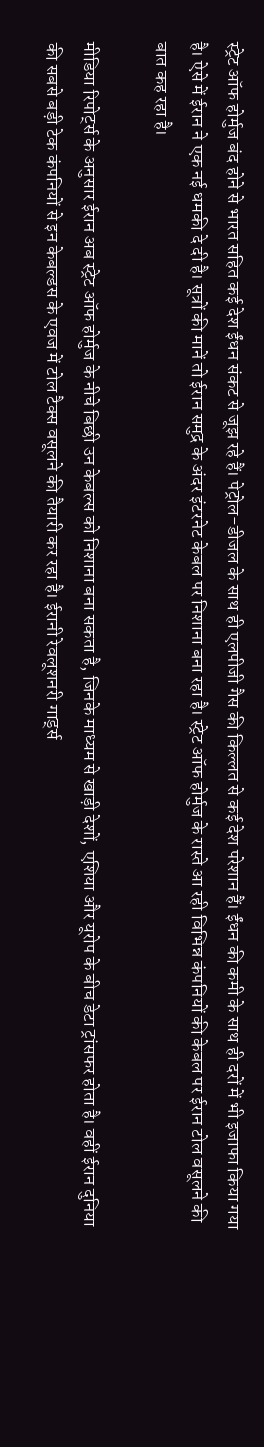स्ट्रेट ऑफ होर्मुज बंद होने से भारत सहित कई देश ईंधन संकट से जूझ रहे हैं। पेट्रोल-डीजल के साथ ही एलपीजी गैस की किल्लत से कई देश परेशान हैं। ईंधन की कमी के साथ ही दरों में भी इजाफा किया गया है। ऐसे में ईरान ने एक नई धमकी दे दी है। सूत्रों की मानें तो ईरान समुद्र के अंदर इंटरनेट केबल पर निशाना बना रहा है। स्ट्रेट ऑफ होर्मुज के रास्ते आ रही विभिन्न कंपनियों की केबल पर ईरान टोल वसूलने की बात कह रहा है।

मीडिया रिपोर्ट्स के अनुसार ईरान अब स्ट्रेट ऑफ होर्मुज के नीचे बिछी उन केबल्स को निशाना बना सकता है, जिनके माध्यम से खाड़ी देशों, एशिया और यूरोप के बीच डेटा ट्रांसफर होता है। वहीं ईरान दुनिया की सबसे बड़ी टेक कंपनियों से इन केबल्डस के एवज में टोल टैक्स वसूलने की तैयारी कर रहा है। ईरानी रेवलूशनरी गार्ड्स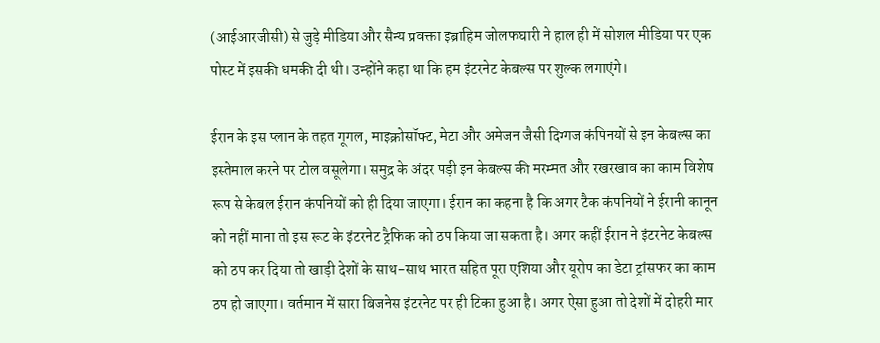(आईआरजीसी) से जुड़े मीडिया और सैन्य प्रवक्ता इब्राहिम जोलफघारी ने हाल ही में सोशल मीडिया पर एक पोस्ट में इसकी धमकी दी थी। उन्होंने कहा था कि हम इंटरनेट केबल्स पर शुल्क लगाएंगे।

ईरान के इस प्लान के तहत गूगल, माइक्रोसॉफ्ट, मेटा और अमेजन जैसी दिग्गज कंपिनयों से इन केबल्स का इस्तेमाल करने पर टोल वसूलेगा। समुद्र के अंदर पड़ी इन केबल्स की मरम्मत और रखरखाव का काम विशेष रूप से केबल ईरान कंपनियों को ही दिया जाएगा। ईरान का कहना है कि अगर टैक कंपनियों ने ईरानी कानून को नहीं माना तो इस रूट के इंटरनेट ट्रैफिक को ठप किया जा सकता है। अगर कहीं ईरान ने इंटरनेट केबल्स को ठप कर दिया तो खाड़ी देशों के साथ-साथ भारत सहित पूरा एशिया और यूरोप का डेटा ट्रांसफर का काम ठप हो जाएगा। वर्तमान में सारा बिजनेस इंटरनेट पर ही टिका हुआ है। अगर ऐसा हुआ तो देशों में दोहरी मार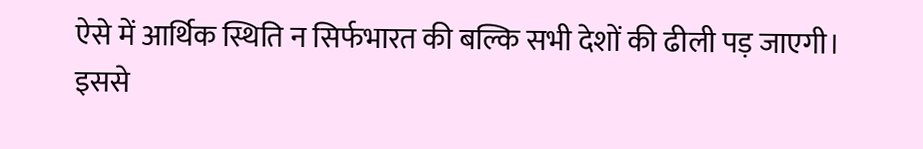ऐसे में आर्थिक स्थिति न सिर्फभारत की बल्कि सभी देशों की ढीली पड़ जाएगी। इससे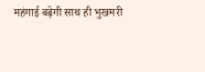महंगाई बढ़ेगी साथ ही भुखमरी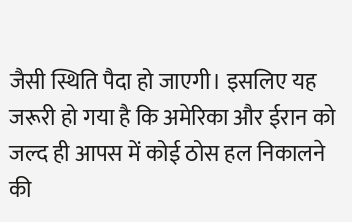जैसी स्थिति पैदा हो जाएगी। इसलिए यह जरूरी हो गया है कि अमेरिका और ईरान को जल्द ही आपस में कोई ठोस हल निकालने की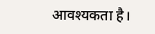आवश्यकता है।